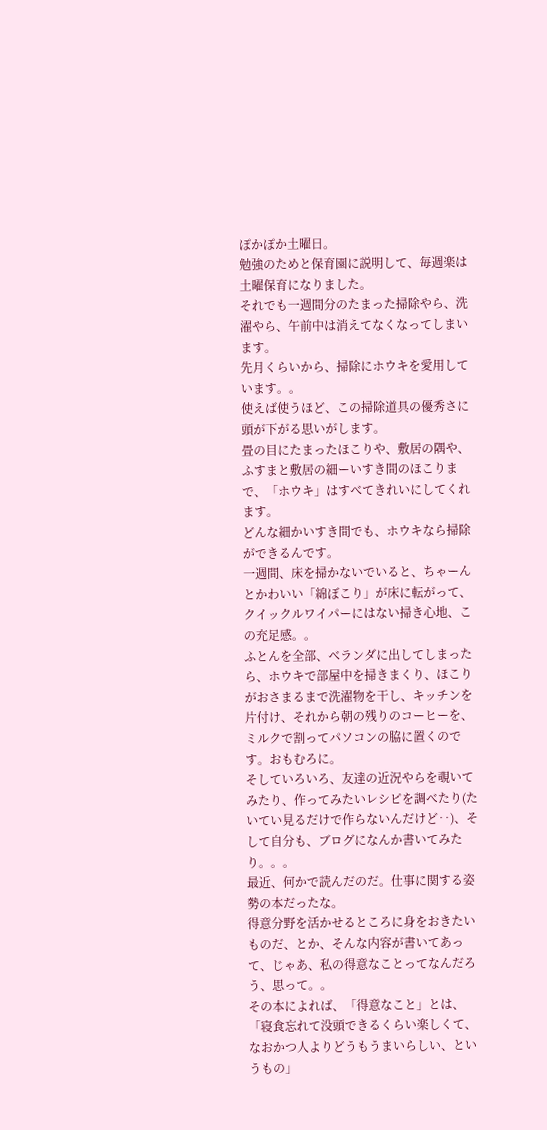ぽかぽか土曜日。
勉強のためと保育園に説明して、毎週楽は土曜保育になりました。
それでも一週間分のたまった掃除やら、洗濯やら、午前中は消えてなくなってしまいます。
先月くらいから、掃除にホウキを愛用しています。。
使えば使うほど、この掃除道具の優秀さに頭が下がる思いがします。
畳の目にたまったほこりや、敷居の隅や、ふすまと敷居の細ーいすき間のほこりまで、「ホウキ」はすべてきれいにしてくれます。
どんな細かいすき間でも、ホウキなら掃除ができるんです。
一週間、床を掃かないでいると、ちゃーんとかわいい「綿ぼこり」が床に転がって、クイックルワイパーにはない掃き心地、この充足感。。
ふとんを全部、ベランダに出してしまったら、ホウキで部屋中を掃きまくり、ほこりがおさまるまで洗濯物を干し、キッチンを片付け、それから朝の残りのコーヒーを、ミルクで割ってパソコンの脇に置くのです。おもむろに。
そしていろいろ、友達の近況やらを覗いてみたり、作ってみたいレシピを調べたり(たいてい見るだけで作らないんだけど‥)、そして自分も、ブログになんか書いてみたり。。。
最近、何かで読んだのだ。仕事に関する姿勢の本だったな。
得意分野を活かせるところに身をおきたいものだ、とか、そんな内容が書いてあって、じゃあ、私の得意なことってなんだろう、思って。。
その本によれば、「得意なこと」とは、
「寝食忘れて没頭できるくらい楽しくて、なおかつ人よりどうもうまいらしい、というもの」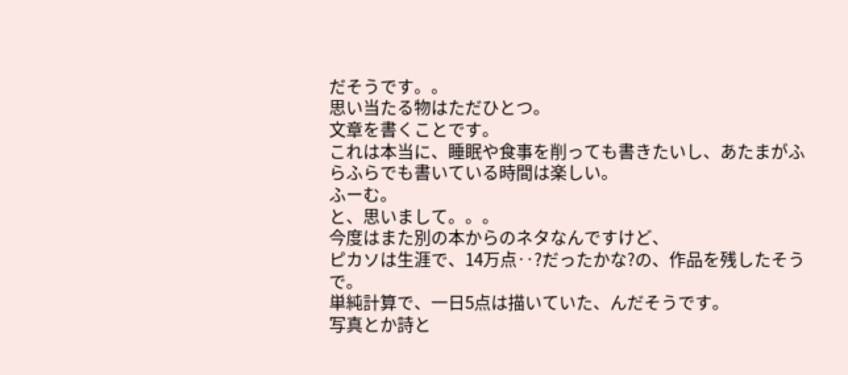だそうです。。
思い当たる物はただひとつ。
文章を書くことです。
これは本当に、睡眠や食事を削っても書きたいし、あたまがふらふらでも書いている時間は楽しい。
ふーむ。
と、思いまして。。。
今度はまた別の本からのネタなんですけど、
ピカソは生涯で、14万点‥?だったかな?の、作品を残したそうで。
単純計算で、一日5点は描いていた、んだそうです。
写真とか詩と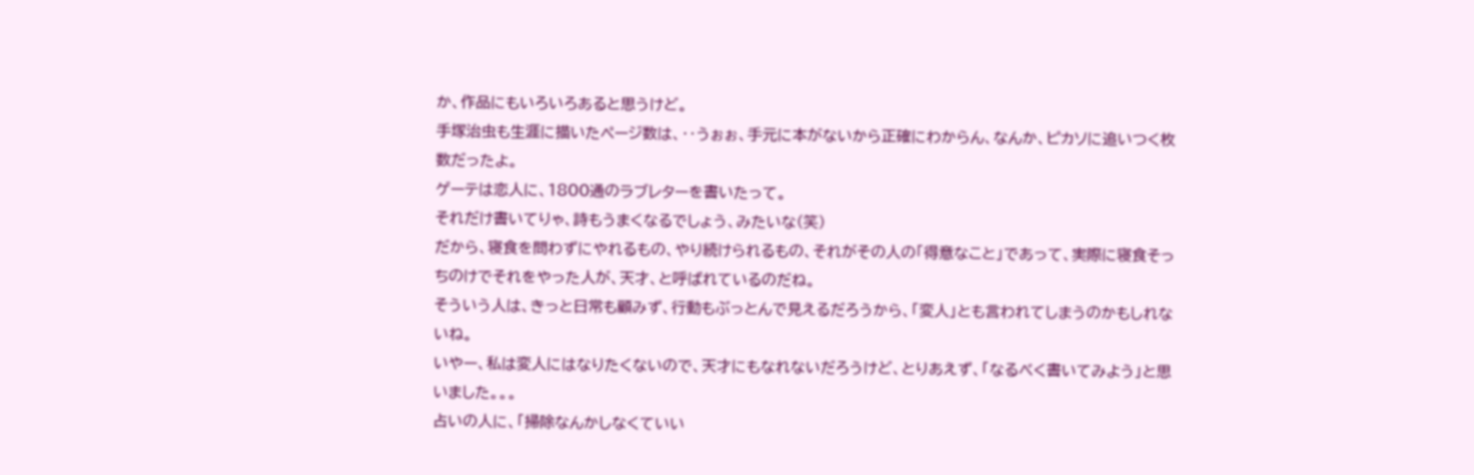か、作品にもいろいろあると思うけど。
手塚治虫も生涯に描いたページ数は、‥うぉぉ、手元に本がないから正確にわからん、なんか、ピカソに追いつく枚数だったよ。
ゲーテは恋人に、1800通のラブレターを書いたって。
それだけ書いてりゃ、詩もうまくなるでしょう、みたいな(笑)
だから、寝食を問わずにやれるもの、やり続けられるもの、それがその人の「得意なこと」であって、実際に寝食そっちのけでそれをやった人が、天才、と呼ばれているのだね。
そういう人は、きっと日常も顧みず、行動もぶっとんで見えるだろうから、「変人」とも言われてしまうのかもしれないね。
いやー、私は変人にはなりたくないので、天才にもなれないだろうけど、とりあえず、「なるべく書いてみよう」と思いました。。。
占いの人に、「掃除なんかしなくていい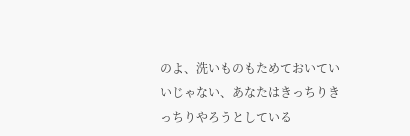のよ、洗いものもためておいていいじゃない、あなたはきっちりきっちりやろうとしている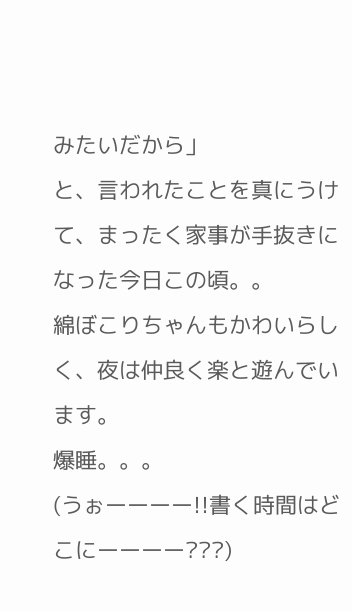みたいだから」
と、言われたことを真にうけて、まったく家事が手抜きになった今日この頃。。
綿ぼこりちゃんもかわいらしく、夜は仲良く楽と遊んでいます。
爆睡。。。
(うぉーーーー!!書く時間はどこにーーーー???)